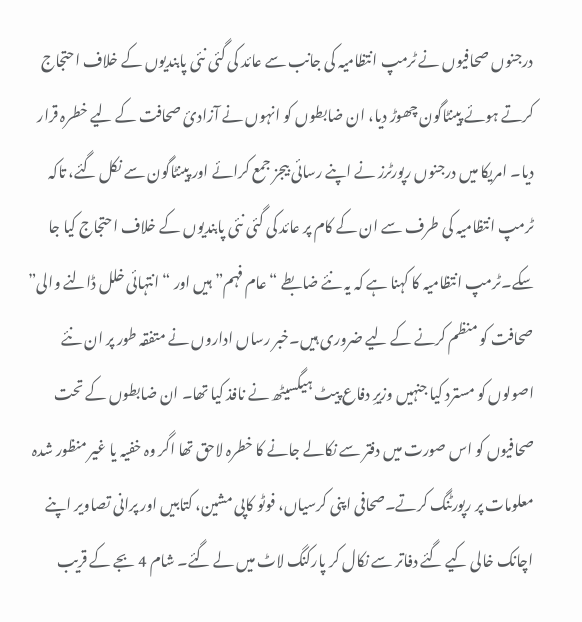درجنوں صحافیوں نے ٹرمپ انتظامیہ کی جانب سے عائد کی گئی نئی پابندیوں کے خلاف احتجاج کرتے ہوئے پینٹاگون چھوڑ دیا، ان ضابطوں کو انہوں نے آزادیٔ صحافت کے لیے خطرہ قرار دیا۔ امریکا میں درجنوں رپورٹرز نے اپنے رسائی بیجز جمع کرائے اور پینٹاگون سے نکل گئے، تاکہ ٹرمپ انتظامیہ کی طرف سے ان کے کام پر عائد کی گئی نئی پابندیوں کے خلاف احتجاج کیا جا سکے۔ٹرمپ انتظامیہ کا کہنا ہے کہ یہ نئے ضابطے “عام فہم” ہیں اور “انتہائی خلل ڈالنے والی” صحافت کو منظم کرنے کے لیے ضروری ہیں۔خبر رساں اداروں نے متفقہ طور پر ان نئے اصولوں کو مسترد کیا جنہیں وزیرِ دفاع پیٹ ہیگسیٹھ نے نافذ کیا تھا۔ ان ضابطوں کے تحت صحافیوں کو اس صورت میں دفتر سے نکالے جانے کا خطرہ لاحق تھا اگر وہ خفیہ یا غیر منظور شدہ معلومات پر رپورٹنگ کرتے۔صحافی اپنی کرسیاں، فوٹو کاپی مشین، کتابیں اور پرانی تصاویر اپنے اچانک خالی کیے گئے دفاتر سے نکال کر پارکنگ لاٹ میں لے گئے۔ شام 4 بجے کے قریب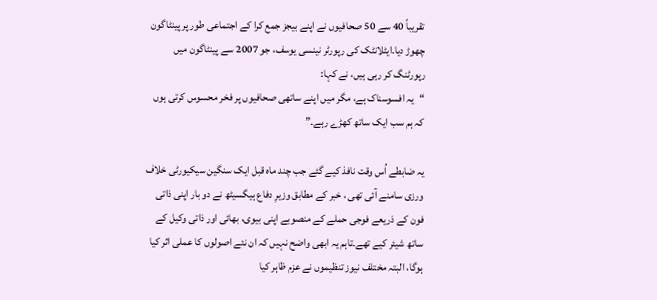تقریباً 40 سے 50 صحافیوں نے اپنے بیجز جمع کرا کے اجتماعی طور پر پینٹاگون چھوڑ دیا۔ایٹلانٹک کی رپورٹر نینسی یوسف، جو 2007 سے پینٹاگون میں رپورٹنگ کر رہی ہیں، نے کہا:
“یہ افسوسناک ہے، مگر میں اپنے ساتھی صحافیوں پر فخر محسوس کرتی ہوں کہ ہم سب ایک ساتھ کھڑے رہے۔”

یہ ضابطے اُس وقت نافذ کیے گئے جب چند ماہ قبل ایک سنگین سیکیورٹی خلاف ورزی سامنے آئی تھی ، خبر کے مطابق وزیرِ دفاع ہیگسیٹھ نے دو بار اپنی ذاتی فون کے ذریعے فوجی حملے کے منصوبے اپنی بیوی، بھائی اور ذاتی وکیل کے ساتھ شیئر کیے تھے۔تاہم یہ ابھی واضح نہیں کہ ان نئے اصولوں کا عملی اثر کیا ہوگا، البتہ مختلف نیوز تنظیموں نے عزم ظاہر کیا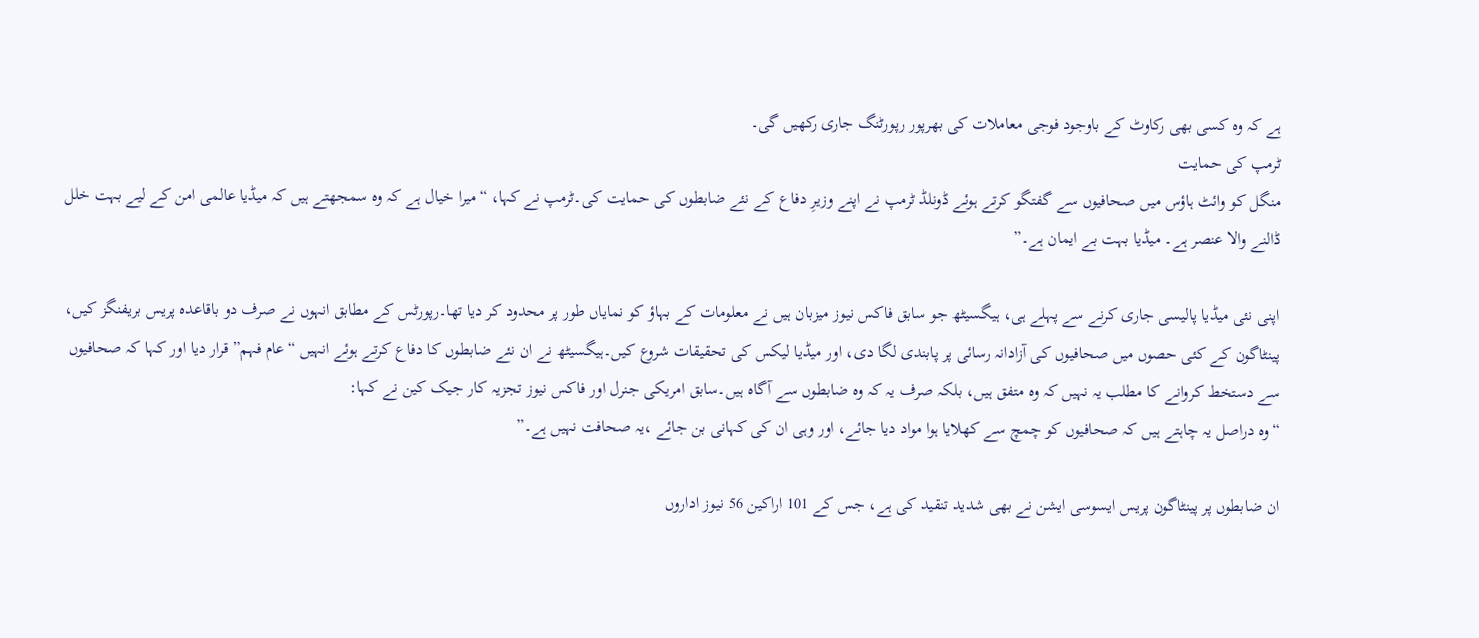ہے کہ وہ کسی بھی رکاوٹ کے باوجود فوجی معاملات کی بھرپور رپورٹنگ جاری رکھیں گی۔
ٹرمپ کی حمایت
منگل کو وائٹ ہاؤس میں صحافیوں سے گفتگو کرتے ہوئے ڈونلڈ ٹرمپ نے اپنے وزیرِ دفاع کے نئے ضابطوں کی حمایت کی۔ٹرمپ نے کہا، “میرا خیال ہے کہ وہ سمجھتے ہیں کہ میڈیا عالمی امن کے لیے بہت خلل ڈالنے والا عنصر ہے۔ میڈیا بہت بے ایمان ہے۔”

اپنی نئی میڈیا پالیسی جاری کرنے سے پہلے ہی، ہیگسیٹھ جو سابق فاکس نیوز میزبان ہیں نے معلومات کے بہاؤ کو نمایاں طور پر محدود کر دیا تھا۔رپورٹس کے مطابق انہوں نے صرف دو باقاعدہ پریس بریفنگز کیں، پینٹاگون کے کئی حصوں میں صحافیوں کی آزادانہ رسائی پر پابندی لگا دی، اور میڈیا لیکس کی تحقیقات شروع کیں۔ہیگسیٹھ نے ان نئے ضابطوں کا دفاع کرتے ہوئے انہیں “عام فہم” قرار دیا اور کہا کہ صحافیوں سے دستخط کروانے کا مطلب یہ نہیں کہ وہ متفق ہیں، بلکہ صرف یہ کہ وہ ضابطوں سے آگاہ ہیں۔سابق امریکی جنرل اور فاکس نیوز تجزیہ کار جیک کین نے کہا:
“وہ دراصل یہ چاہتے ہیں کہ صحافیوں کو چمچ سے کھلایا ہوا مواد دیا جائے، اور وہی ان کی کہانی بن جائے ،یہ صحافت نہیں ہے۔”

ان ضابطوں پر پینٹاگون پریس ایسوسی ایشن نے بھی شدید تنقید کی ہے، جس کے 101 اراکین 56 نیوز اداروں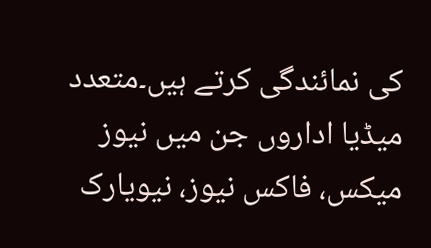کی نمائندگی کرتے ہیں۔متعدد میڈیا اداروں جن میں نیوز میکس، فاکس نیوز، نیویارک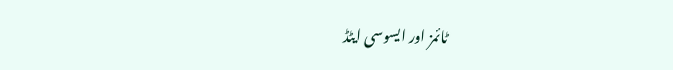ٹائمز اور ایسوسی ایٹڈ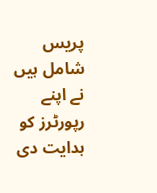پریس شامل ہیں نے اپنے رپورٹرز کو ہدایت دی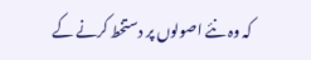کہ وہ نئے اصولوں پر دستخط کرنے کے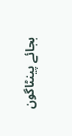بجائے پینٹاگون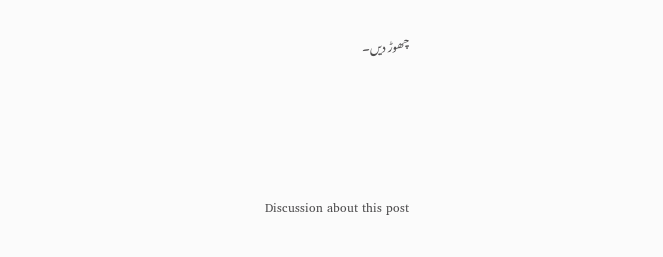چھوڑ دیں۔







Discussion about this post